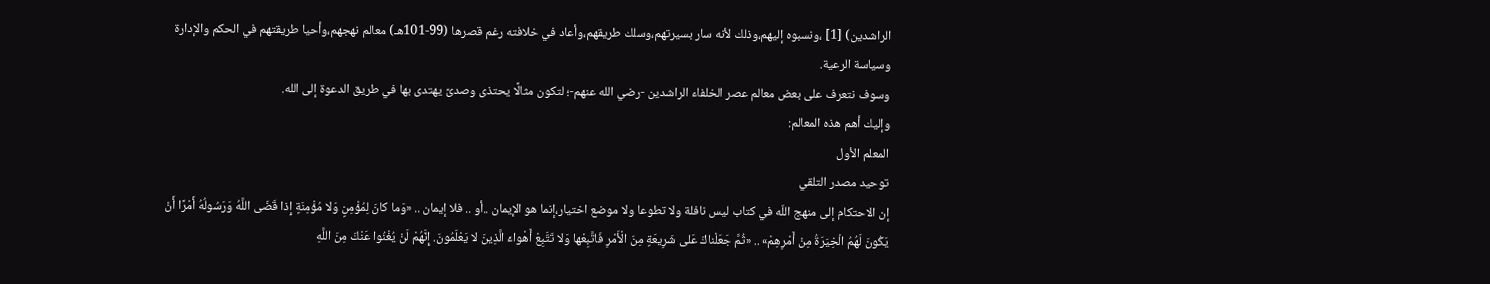الراشدين) [1] ،ونسبوه إليهم،وذلك لأنه سار بسيرتهم،وسلك طريقهم،وأعاد في خلافته رغم قصرها (99-101هـ) معالم نهجهم،وأحيا طريقتهم في الحكم والإدارة وسياسة الرعية.
وسوف نتعرف على بعض معالم عصر الخلفاء الراشدين -رضي الله عنهم-؛ لتكون مثالًا يحتذى وصدىً يهتدى بها في طريق الدعوة إلى الله.
وإليك أهم هذه المعالم:
المعلم الأول
توحيد مصدر التلقي
إن الاحتكام إلى منهج اللّه في كتاب ليس نافلة ولا تطوعا ولا موضع اختيار،إنما هو الإيمان ..أو .. فلا إيمان .. «وَما كانَ لِمُؤْمِنٍ وَلا مُؤْمِنَةٍ إِذا قَضَى اللَّهُ وَرَسُولُهُ أَمْرًا أَنْ يَكُونَ لَهُمُ الْخِيَرَةُ مِنْ أَمْرِهِمْ» .. «ثُمَّ جَعَلْناكَ عَلى شَرِيعَةٍ مِنَ الْأَمْرِ فَاتَّبِعْها وَلا تَتَّبِعْ أَهْواءَ الَّذِينَ لا يَعْلَمُونَ. إِنَّهُمْ لَنْ يُغْنُوا عَنْكَ مِنَ اللَّهِ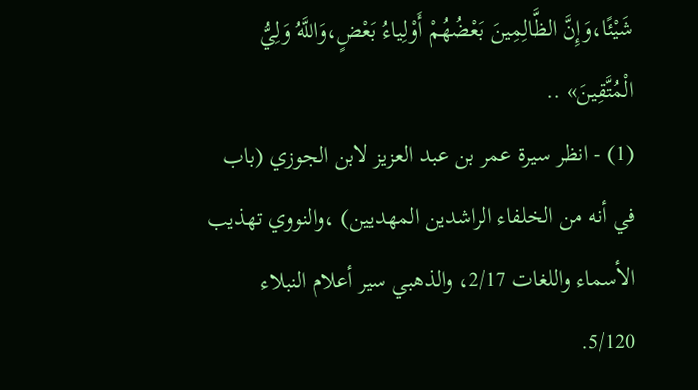شَيْئًا،وَإِنَّ الظَّالِمِينَ بَعْضُهُمْ أَوْلِياءُ بَعْضٍ،وَاللَّهُ وَلِيُّ الْمُتَّقِينَ» ..
(1) - انظر سيرة عمر بن عبد العزيز لابن الجوزي (باب في أنه من الخلفاء الراشدين المهديين) ،والنووي تهذيب الأسماء واللغات 2/17، والذهبي سير أعلام النبلاء 5/120.